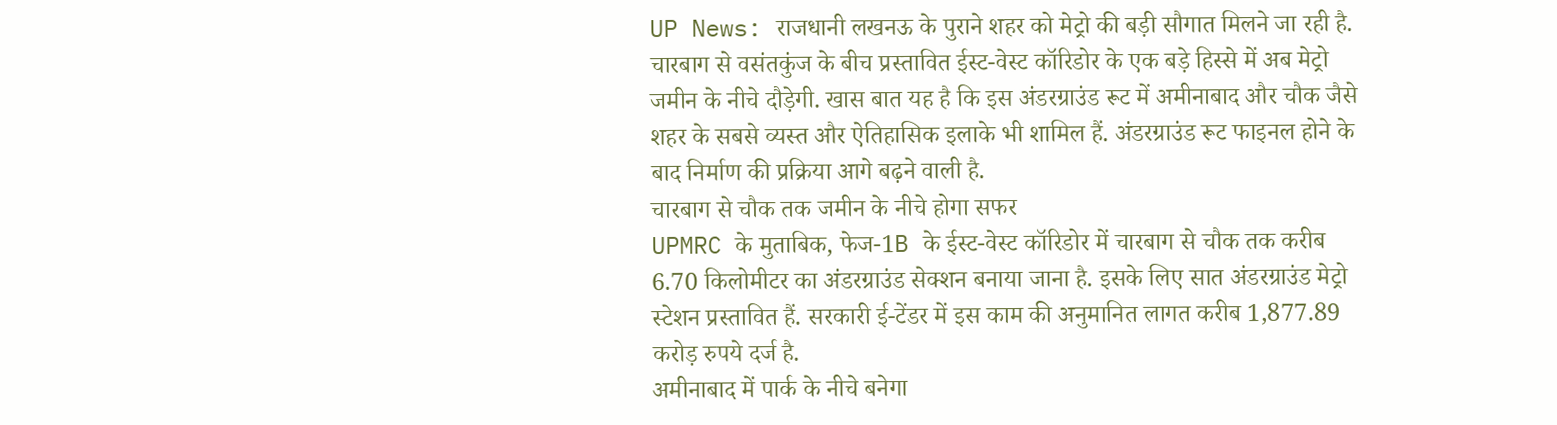UP News: राजधानी लखनऊ के पुराने शहर को मेट्रो की बड़ी सौगात मिलने जा रही है. चारबाग से वसंतकुंज के बीच प्रस्तावित ईस्ट-वेस्ट कॉरिडोर के एक बड़े हिस्से में अब मेट्रो जमीन के नीचे दौड़ेगी. खास बात यह है कि इस अंडरग्राउंड रूट में अमीनाबाद और चौक जैसे शहर के सबसे व्यस्त और ऐतिहासिक इलाके भी शामिल हैं. अंडरग्राउंड रूट फाइनल होने के बाद निर्माण की प्रक्रिया आगे बढ़ने वाली है.
चारबाग से चौक तक जमीन के नीचे होगा सफर
UPMRC के मुताबिक, फेज-1B के ईस्ट-वेस्ट कॉरिडोर में चारबाग से चौक तक करीब 6.70 किलोमीटर का अंडरग्राउंड सेक्शन बनाया जाना है. इसके लिए सात अंडरग्राउंड मेट्रो स्टेशन प्रस्तावित हैं. सरकारी ई-टेंडर में इस काम की अनुमानित लागत करीब 1,877.89 करोड़ रुपये दर्ज है.
अमीनाबाद में पार्क के नीचे बनेगा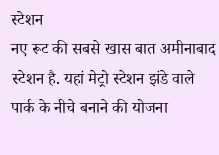स्टेशन
नए रूट की सबसे खास बात अमीनाबाद स्टेशन है. यहां मेट्रो स्टेशन झंडे वाले पार्क के नीचे बनाने की योजना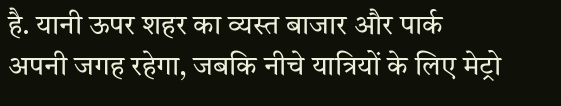है. यानी ऊपर शहर का व्यस्त बाजार और पार्क अपनी जगह रहेगा, जबकि नीचे यात्रियों के लिए मेट्रो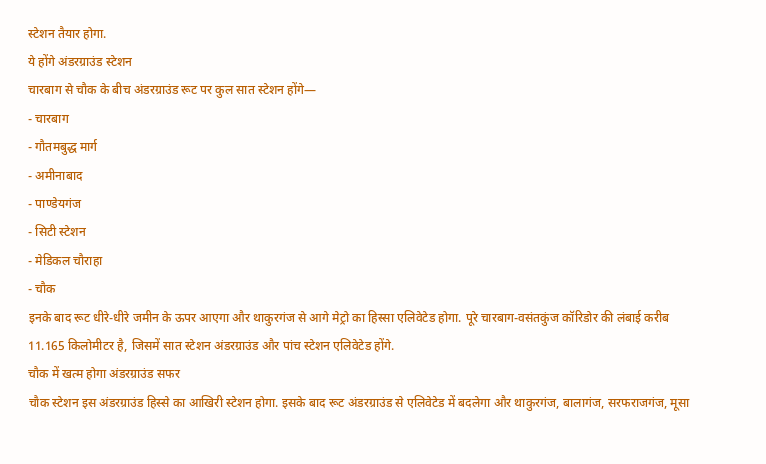स्टेशन तैयार होगा.
ये होंगे अंडरग्राउंड स्टेशन
चारबाग से चौक के बीच अंडरग्राउंड रूट पर कुल सात स्टेशन होंगे—
- चारबाग
- गौतमबुद्ध मार्ग
- अमीनाबाद
- पाण्डेयगंज
- सिटी स्टेशन
- मेडिकल चौराहा
- चौक
इनके बाद रूट धीरे-धीरे जमीन के ऊपर आएगा और थाकुरगंज से आगे मेट्रो का हिस्सा एलिवेटेड होगा. पूरे चारबाग-वसंतकुंज कॉरिडोर की लंबाई करीब 11.165 किलोमीटर है, जिसमें सात स्टेशन अंडरग्राउंड और पांच स्टेशन एलिवेटेड होंगे.
चौक में खत्म होगा अंडरग्राउंड सफर
चौक स्टेशन इस अंडरग्राउंड हिस्से का आखिरी स्टेशन होगा. इसके बाद रूट अंडरग्राउंड से एलिवेटेड में बदलेगा और थाकुरगंज, बालागंज, सरफराजगंज, मूसा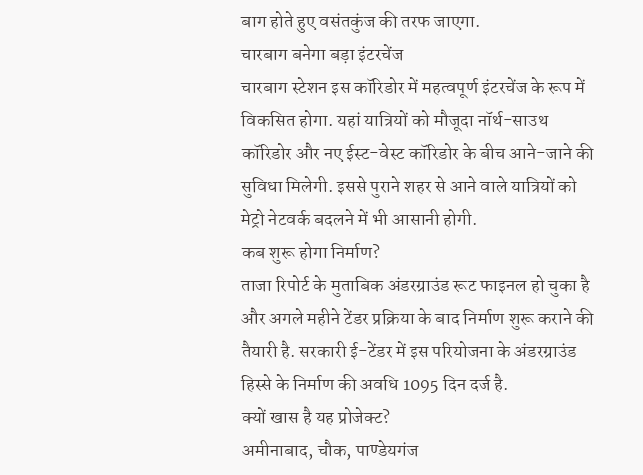बाग होते हुए वसंतकुंज की तरफ जाएगा.
चारबाग बनेगा बड़ा इंटरचेंज
चारबाग स्टेशन इस कॉरिडोर में महत्वपूर्ण इंटरचेंज के रूप में विकसित होगा. यहां यात्रियों को मौजूदा नॉर्थ-साउथ कॉरिडोर और नए ईस्ट-वेस्ट कॉरिडोर के बीच आने-जाने की सुविधा मिलेगी. इससे पुराने शहर से आने वाले यात्रियों को मेट्रो नेटवर्क बदलने में भी आसानी होगी.
कब शुरू होगा निर्माण?
ताजा रिपोर्ट के मुताबिक अंडरग्राउंड रूट फाइनल हो चुका है और अगले महीने टेंडर प्रक्रिया के बाद निर्माण शुरू कराने की तैयारी है. सरकारी ई-टेंडर में इस परियोजना के अंडरग्राउंड हिस्से के निर्माण की अवधि 1095 दिन दर्ज है.
क्यों खास है यह प्रोजेक्ट?
अमीनाबाद, चौक, पाण्डेयगंज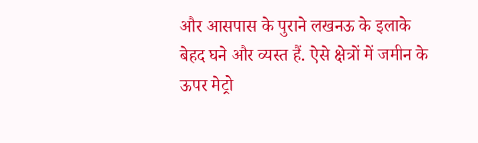और आसपास के पुराने लखनऊ के इलाके बेहद घने और व्यस्त हैं. ऐसे क्षेत्रों में जमीन के ऊपर मेट्रो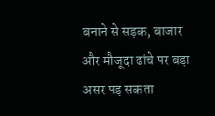बनाने से सड़क, बाजार और मौजूदा ढांचे पर बड़ा असर पड़ सकता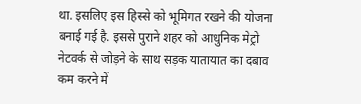था. इसलिए इस हिस्से को भूमिगत रखने की योजना बनाई गई है. इससे पुराने शहर को आधुनिक मेट्रो नेटवर्क से जोड़ने के साथ सड़क यातायात का दबाव कम करने में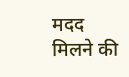मदद मिलने की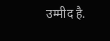उम्मीद है.